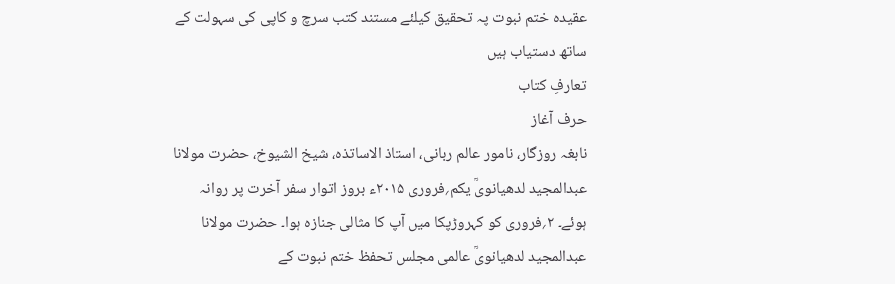عقیدہ ختم نبوت پہ تحقیق کیلئے مستند کتب سرچ و کاپی کی سہولت کے ساتھ دستیاب ہیں
تعارفِ کتاب
حرف آغاز
نابغہ روزگار، نامور عالم ربانی، استاذ الاساتذہ، شیخ الشیوخ، حضرت مولانا عبدالمجید لدھیانویؒ یکم؍فروری ۲۰۱۵ء بروز اتوار سفر آخرت پر روانہ ہوئے۔ ۲؍فروری کو کہروڑپکا میں آپ کا مثالی جنازہ ہوا۔ حضرت مولانا عبدالمجید لدھیانویؒ عالمی مجلس تحفظ ختم نبوت کے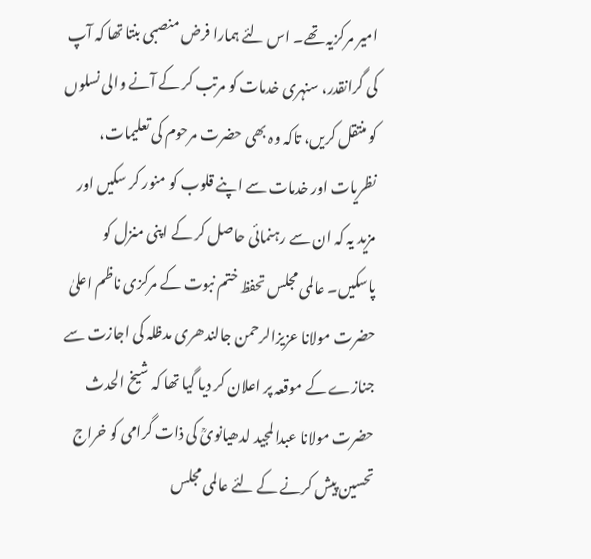امیر مرکزیہ تھے۔ اس لئے ہمارا فرض منصبی بنتا تھا کہ آپ کی گرانقدر، سنہری خدمات کو مرتب کر کے آنے والی نسلوں کو منتقل کریں، تاکہ وہ بھی حضرت مرحوم کی تعلیمات، نظریات اور خدمات سے اپنے قلوب کو منور کر سکیں اور مزید یہ کہ ان سے رہنمائی حاصل کر کے اپنی منزل کو پاسکیں۔ عالمی مجلس تحفظ ختم نبوت کے مرکزی ناظم اعلیٰ حضرت مولانا عزیزالرحمن جالندھری مدظلہ کی اجازت سے جنازے کے موقعہ پر اعلان کر دیا گیا تھا کہ شیخ الحدث حضرت مولانا عبدالمجید لدھیانویؒ کی ذات گرامی کو خراج تحسین پیش کرنے کے لئے عالمی مجلس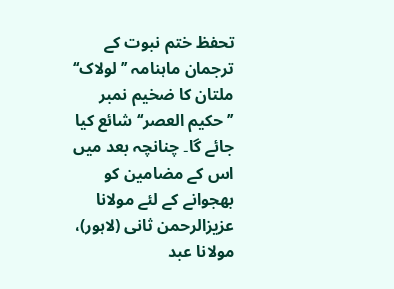تحفظ ختم نبوت کے ترجمان ماہنامہ ’’لولاک‘‘ ملتان کا ضخیم نمبر ’’حکیم العصر‘‘ شائع کیا جائے گا۔ چنانچہ بعد میں اس کے مضامین کو بھجوانے کے لئے مولانا عزیزالرحمن ثانی (لاہور)، مولانا عبد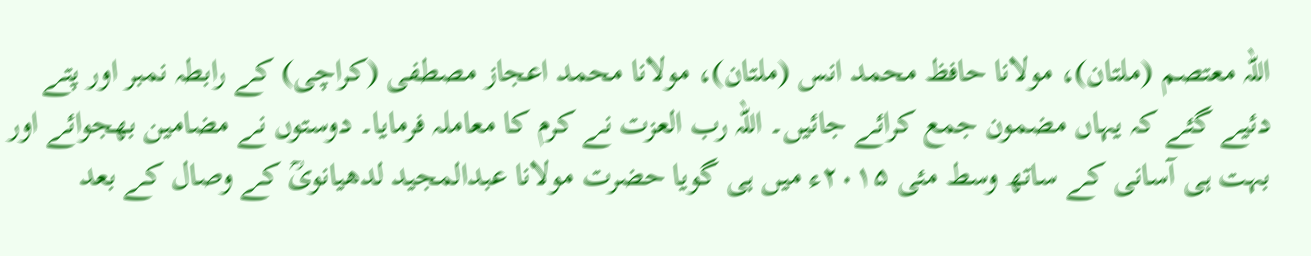اللہ معتصم (ملتان)، مولانا حافظ محمد انس (ملتان)، مولانا محمد اعجاز مصطفی (کراچی) کے رابطہ نمبر اور پتے دئیے گئے کہ یہاں مضمون جمع کرائے جائیں۔ اللہ رب العزت نے کرم کا معاملہ فرمایا۔ دوستوں نے مضامین بھجوائے اور بہت ہی آسانی کے ساتھ وسط مئی ۲۰۱۵ء میں ہی گویا حضرت مولانا عبدالمجید لدھیانویؒ کے وصال کے بعد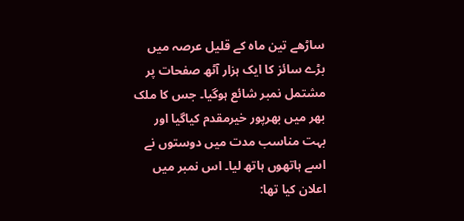ساڑھے تین ماہ کے قلیل عرصہ میں بڑے سائز کا ایک ہزار آٹھ صفحات پر مشتمل نمبر شائع ہوگیا۔ جس کا ملک بھر میں بھرپور خیرمقدم کیاگیا اور بہت مناسب مدت میں دوستوں نے اسے ہاتھوں ہاتھ لیا۔ اس نمبر میں اعلان کیا تھا: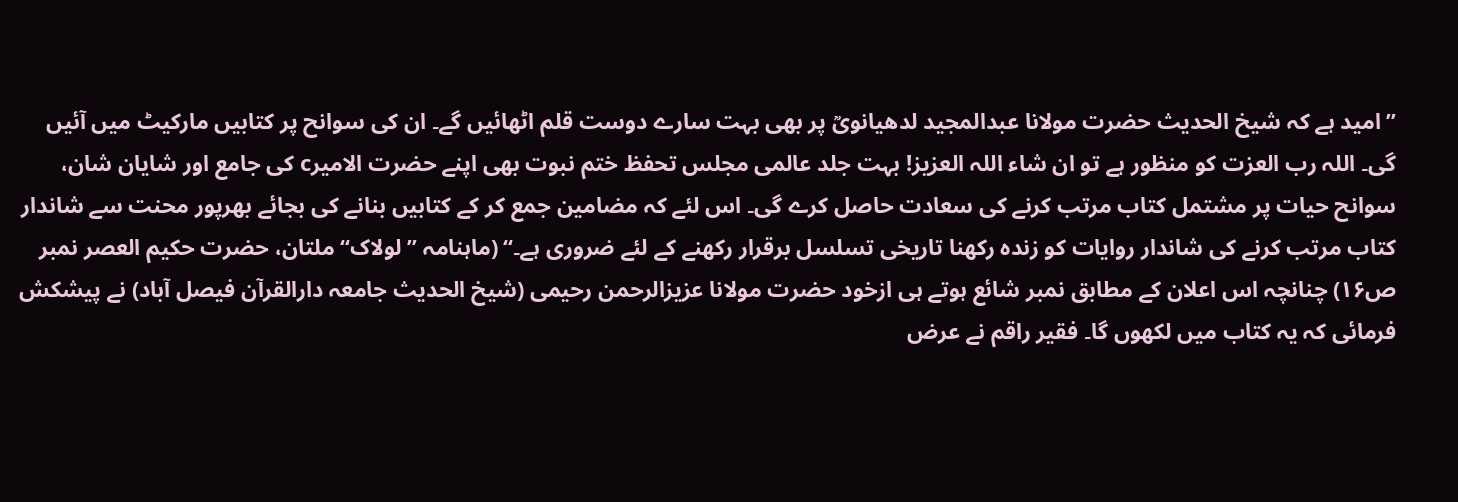’’امید ہے کہ شیخ الحدیث حضرت مولانا عبدالمجید لدھیانویؒ پر بھی بہت سارے دوست قلم اٹھائیں گے۔ ان کی سوانح پر کتابیں مارکیٹ میں آئیں گی۔ اللہ رب العزت کو منظور ہے تو ان شاء اللہ العزیز! بہت جلد عالمی مجلس تحفظ ختم نبوت بھی اپنے حضرت الامیرc کی جامع اور شایان شان، سوانح حیات پر مشتمل کتاب مرتب کرنے کی سعادت حاصل کرے گی۔ اس لئے کہ مضامین جمع کر کے کتابیں بنانے کی بجائے بھرپور محنت سے شاندار کتاب مرتب کرنے کی شاندار روایات کو زندہ رکھنا تاریخی تسلسل برقرار رکھنے کے لئے ضروری ہے۔‘‘ (ماہنامہ ’’لولاک‘‘ ملتان، حضرت حکیم العصر نمبر ص۱۶) چنانچہ اس اعلان کے مطابق نمبر شائع ہوتے ہی ازخود حضرت مولانا عزیزالرحمن رحیمی (شیخ الحدیث جامعہ دارالقرآن فیصل آباد) نے پیشکش فرمائی کہ یہ کتاب میں لکھوں گا۔ فقیر راقم نے عرض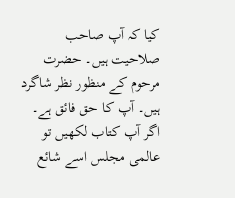کیا کہ آپ صاحب صلاحیت ہیں۔ حضرت مرحوم کے منظور نظر شاگرد ہیں۔ آپ کا حق فائق ہے۔ اگر آپ کتاب لکھیں تو عالمی مجلس اسے شائع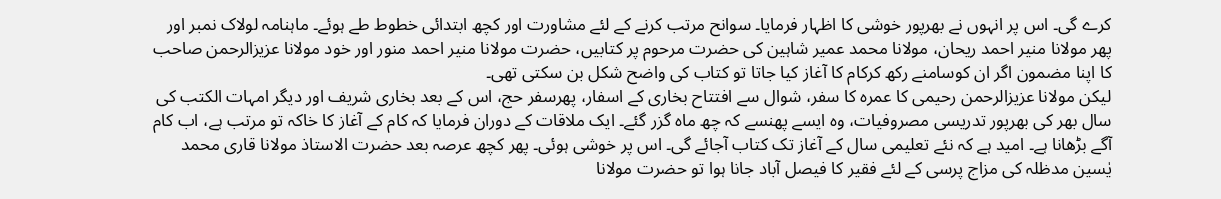کرے گی۔ اس پر انہوں نے بھرپور خوشی کا اظہار فرمایا۔ سوانح مرتب کرنے کے لئے مشاورت اور کچھ ابتدائی خطوط طے ہوئے۔ ماہنامہ لولاک نمبر اور پھر مولانا منیر احمد ریحان، مولانا محمد عمیر شاہین کی حضرت مرحوم پر کتابیں، حضرت مولانا منیر احمد منور اور خود مولانا عزیزالرحمن صاحب کا اپنا مضمون اگر ان کوسامنے رکھ کرکام کا آغاز کیا جاتا تو کتاب کی واضح شکل بن سکتی تھی۔
لیکن مولانا عزیزالرحمن رحیمی کا عمرہ کا سفر، شوال سے افتتاح بخاری کے اسفار، پھرسفر حج، اس کے بعد بخاری شریف اور دیگر امہات الکتب کی سال بھر کی بھرپور تدریسی مصروفیات، وہ ایسے پھنسے کہ چھ ماہ گزر گئے۔ ایک ملاقات کے دوران فرمایا کہ کام کے آغاز کا خاکہ تو مرتب ہے، اب کام آگے بڑھانا ہے۔ امید ہے کہ نئے تعلیمی سال کے آغاز تک کتاب آجائے گی۔ اس پر خوشی ہوئی۔ پھر کچھ عرصہ بعد حضرت الاستاذ مولانا قاری محمد یٰسین مدظلہ کی مزاج پرسی کے لئے فقیر کا فیصل آباد جانا ہوا تو حضرت مولانا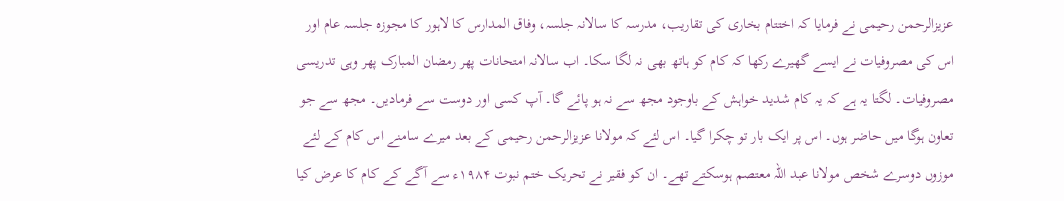عزیزالرحمن رحیمی نے فرمایا کہ اختتام بخاری کی تقاریب، مدرسہ کا سالانہ جلسہ، وفاق المدارس کا لاہور کا مجوزہ جلسہ عام اور اس کی مصروفیات نے ایسے گھیرے رکھا کہ کام کو ہاتھ بھی نہ لگا سکا۔ اب سالانہ امتحانات پھر رمضان المبارک پھر وہی تدریسی مصروفیات۔ لگتا یہ ہے کہ یہ کام شدید خواہش کے باوجود مجھ سے نہ ہو پائے گا۔ آپ کسی اور دوست سے فرمادیں۔ مجھ سے جو تعاون ہوگا میں حاضر ہوں۔ اس پر ایک بار تو چکرا گیا۔ اس لئے کہ مولانا عزیزالرحمن رحیمی کے بعد میرے سامنے اس کام کے لئے موزوں دوسرے شخص مولانا عبد اللہ معتصم ہوسکتے تھے۔ ان کو فقیر نے تحریک ختم نبوت ۱۹۸۴ء سے آگے کے کام کا عرض کیا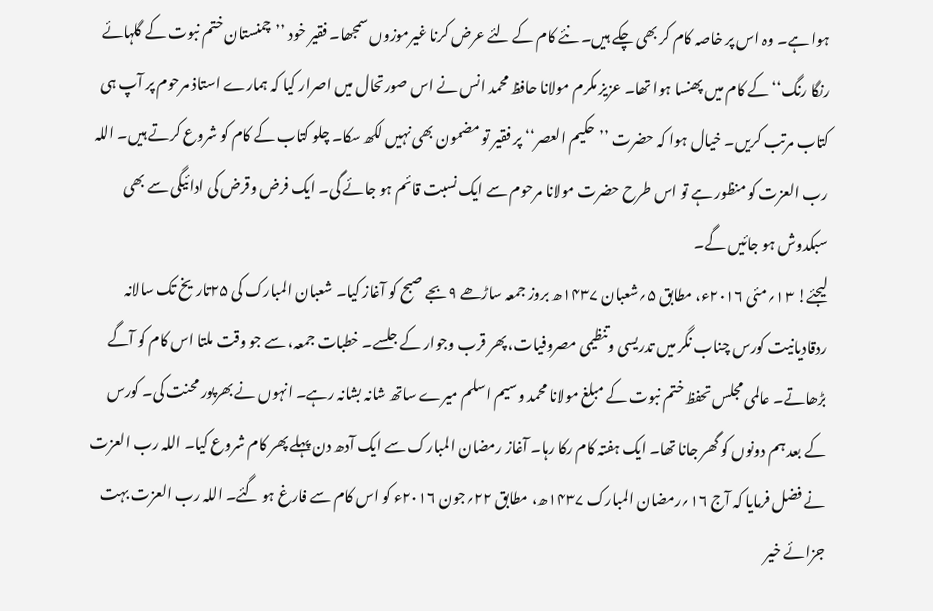ہوا ہے۔ وہ اس پر خاصہ کام کر بھی چکے ہیں۔ نئے کام کے لئے عرض کرنا غیرموزوں سمجھا۔ فقیر خود ’’چمنستان ختم نبوت کے گلہائے رنگا رنگ‘‘ کے کام میں پھنسا ہوا تھا۔ عزیز مکرم مولانا حافظ محمد انس نے اس صورتحال میں اصرار کیا کہ ہمارے استاذ مرحوم پر آپ ہی کتاب مرتب کریں۔ خیال ہوا کہ حضرت ’’حکیم العصر‘‘ پر فقیر تو مضمون بھی نہیں لکھ سکا۔ چلو کتاب کے کام کو شروع کرتے ہیں۔ اللہ رب العزت کو منظور ہے تو اس طرح حضرت مولانا مرحوم سے ایک نسبت قائم ہو جائے گی۔ ایک فرض وقرض کی ادائیگی سے بھی سبکدوش ہو جائیں گے۔
لیجئے! ۱۳؍مئی ۲۰۱۶ء، مطابق ۵؍شعبان ۱۴۳۷ھ بروز جمعہ ساڑھے ۹بجے صبح کو آغاز کیا۔ شعبان المبارک کی ۲۵تاریخ تک سالانہ ردقادیانیت کورس چناب نگر میں تدریسی وتنظیمی مصروفیات، پھر قرب وجوار کے جلسے۔ خطبات جمعہ، سے جو وقت ملتا اس کام کو آگے بڑھاتے۔ عالمی مجلس تحفظ ختم نبوت کے مبلغ مولانا محمد وسیم اسلم میرے ساتھ شانہ بشانہ رہے۔ انہوں نے بھرپور محنت کی۔ کورس کے بعد ہم دونوں کو گھر جانا تھا۔ ایک ہفتہ کام رکا رہا۔ آغاز رمضان المبارک سے ایک آدھ دن پہلے پھر کام شروع کیا۔ اللہ رب العزت نے فضل فرمایا کہ آج ۱۶؍رمضان المبارک ۱۴۳۷ھ، مطابق ۲۲؍جون ۲۰۱۶ء کو اس کام سے فارغ ہو گئے۔ اللہ رب العزت بہت جزائے خیر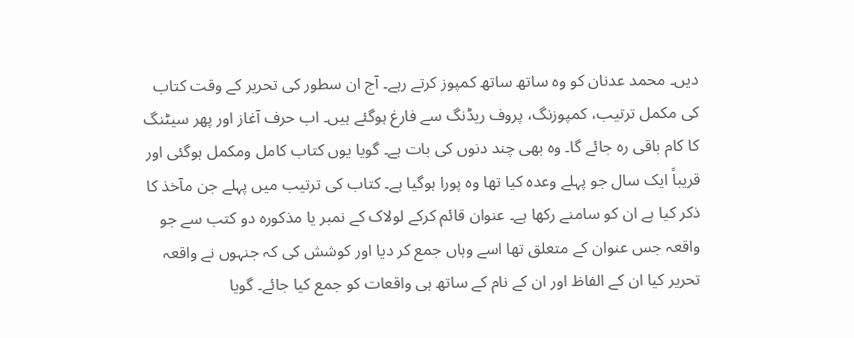دیں۔ محمد عدنان کو وہ ساتھ ساتھ کمپوز کرتے رہے۔ آج ان سطور کی تحریر کے وقت کتاب کی مکمل ترتیب، کمپوزنگ، پروف ریڈنگ سے فارغ ہوگئے ہیں۔ اب حرف آغاز اور پھر سیٹنگ کا کام باقی رہ جائے گا۔ وہ بھی چند دنوں کی بات ہے۔ گویا یوں کتاب کامل ومکمل ہوگئی اور قریباً ایک سال جو پہلے وعدہ کیا تھا وہ پورا ہوگیا ہے۔ کتاب کی ترتیب میں پہلے جن مآخذ کا ذکر کیا ہے ان کو سامنے رکھا ہے۔ عنوان قائم کرکے لولاک کے نمبر یا مذکورہ دو کتب سے جو واقعہ جس عنوان کے متعلق تھا اسے وہاں جمع کر دیا اور کوشش کی کہ جنہوں نے واقعہ تحریر کیا ان کے الفاظ اور ان کے نام کے ساتھ ہی واقعات کو جمع کیا جائے۔ گویا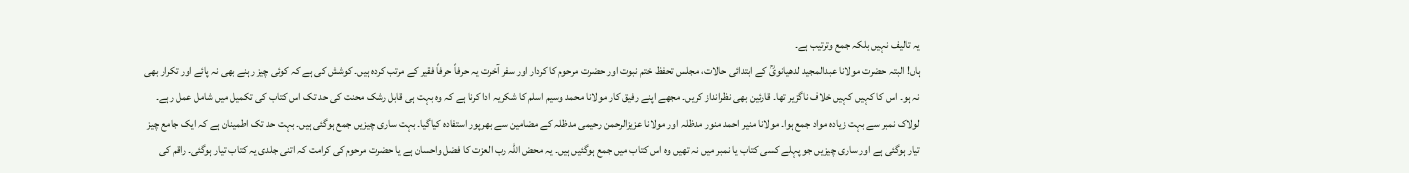یہ تالیف نہیں بلکہ جمع وترتیب ہے۔
ہاں! البتہ حضرت مولانا عبدالمجید لدھیانویؒ کے ابتدائی حالات، مجلس تحفظ ختم نبوت اور حضرت مرحوم کا کردار اور سفر آخرت یہ حرفاً حرفاً فقیر کے مرتب کردہ ہیں۔ کوشش کی ہے کہ کوئی چیز رہنے بھی نہ پائے اور تکرار بھی نہ ہو۔ اس کا کہیں کہیں خلاف ناگزیر تھا۔ قارئین بھی نظرانداز کریں۔ مجھے اپنے رفیق کار مولانا محمد وسیم اسلم کا شکریہ ادا کرنا ہے کہ وہ بہت ہی قابل رشک محنت کی حد تک اس کتاب کی تکمیل میں شامل عمل رہے۔ لولاک نمبر سے بہت زیادہ مواد جمع ہوا۔ مولانا منیر احمد منور مدظلہ اور مولانا عزیزالرحمن رحیمی مدظلہ کے مضامین سے بھرپور استفادہ کیاگیا۔ بہت ساری چیزیں جمع ہوگئی ہیں۔ بہت حد تک اطمینان ہے کہ ایک جامع چیز تیار ہوگئی ہے اور ساری چیزیں جو پہلے کسی کتاب یا نمبر میں نہ تھیں وہ اس کتاب میں جمع ہوگئیں ہیں۔ یہ محض اللہ رب العزت کا فضل واحسان ہے یا حضرت مرحوم کی کرامت کہ اتنی جلدی یہ کتاب تیار ہوگئی۔ راقم کی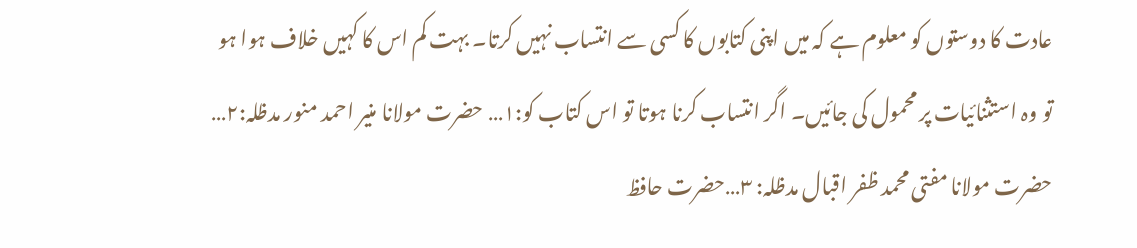عادت کا دوستوں کو معلوم ہے کہ میں اپنی کتابوں کا کسی سے انتساب نہیں کرتا۔ بہت کم اس کا کہیں خلاف ہوا ہو تو وہ استثنائیات پر محمول کی جائیں۔ اگر انتساب کرنا ہوتا تو اس کتاب کو:۱… حضرت مولانا منیر احمد منور مدظلہ:۲… حضرت مولانا مفتی محمد ظفر اقبال مدظلہ: ۳…حضرت حافظ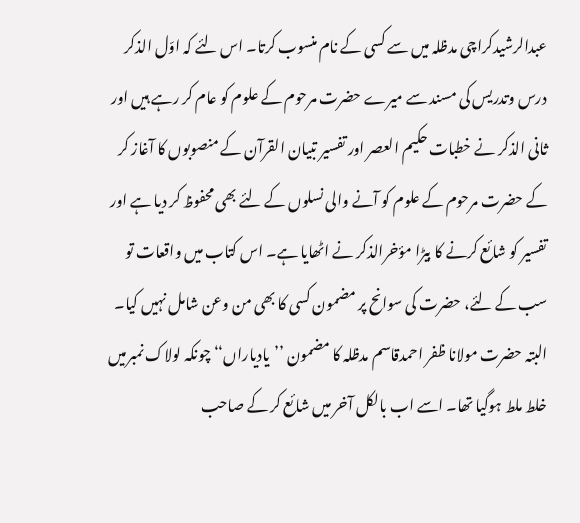عبدالرشیدکراچی مدظلہ میں سے کسی کے نام منسوب کرتا۔ اس لئے کہ اوّل الذکر درس وتدریس کی مسند سے میرے حضرت مرحوم کے علوم کو عام کر رہے ہیں اور ثانی الذکر نے خطبات حکیم العصر اور تفسیر تبیان القرآن کے منصوبوں کا آغاز کر کے حضرت مرحوم کے علوم کو آنے والی نسلوں کے لئے بھی محفوظ کر دیا ہے اور تفسیر کو شائع کرنے کا بیڑا مؤخرالذکر نے اٹھایا ہے۔ اس کتاب میں واقعات تو سب کے لئے، حضرت کی سوانح پر مضمون کسی کا بھی من وعن شامل نہیں کیا۔ البتہ حضرت مولانا ظفر احمدقاسم مدظلہ کا مضمون ’’یادیاراں‘‘ چونکہ لولاک نمبرمیں خلط ملط ہوگیا تھا۔ اسے اب بالکل آخر میں شائع کر کے صاحب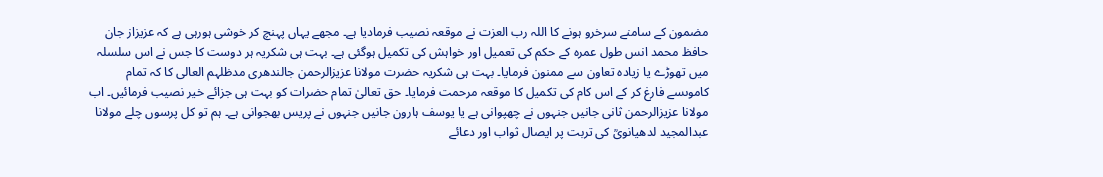مضمون کے سامنے سرخرو ہونے کا اللہ رب العزت نے موقعہ نصیب فرمادیا ہے۔ مجھے یہاں پہنچ کر خوشی ہورہی ہے کہ عزیزاز جان حافظ محمد انس طول عمرہ کے حکم کی تعمیل اور خواہش کی تکمیل ہوگئی ہے۔ بہت ہی شکریہ ہر دوست کا جس نے اس سلسلہ میں تھوڑے یا زیادہ تعاون سے ممنون فرمایا۔ بہت ہی شکریہ حضرت مولانا عزیزالرحمن جالندھری مدظلہم العالی کا کہ تمام کاموںسے فارغ کر کے اس کام کی تکمیل کا موقعہ مرحمت فرمایا۔ حق تعالیٰ تمام حضرات کو بہت ہی جزائے خیر نصیب فرمائیں۔ اب مولانا عزیزالرحمن ثانی جانیں جنہوں نے چھپوانی ہے یا یوسف ہارون جانیں جنہوں نے پریس بھجوانی ہے۔ ہم تو کل پرسوں چلے مولانا عبدالمجید لدھیانویؒ کی تربت پر ایصال ثواب اور دعائے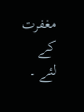مغفرت کے لئے ۔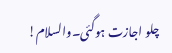چلو اجازت ہوگئی۔والسلام!